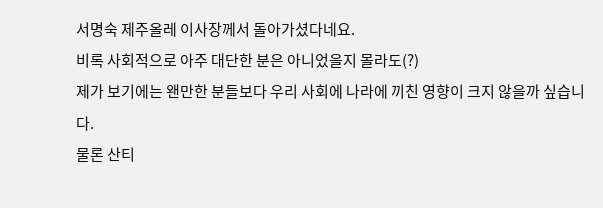서명숙 제주올레 이사장께서 돌아가셨다네요.
비록 사회적으로 아주 대단한 분은 아니었을지 몰라도(?)
제가 보기에는 왠만한 분들보다 우리 사회에 나라에 끼친 영향이 크지 않을까 싶습니다.
물론 산티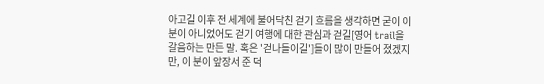아고길 이후 전 세계에 불어닥친 걷기 흐름을 생각하면 굳이 이 분이 아니었어도 걷기 여행에 대한 관심과 걷길[영어 trail을 갈음하는 만든 말. 혹은 '걷나들이길']들이 많이 만들어 졌겠지만, 이 분이 앞장서 준 덕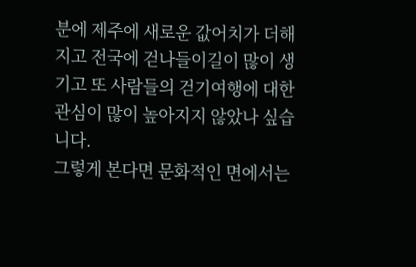분에 제주에 새로운 값어치가 더해지고 전국에 걷나들이길이 많이 생기고 또 사람들의 걷기여행에 대한 관심이 많이 높아지지 않았나 싶습니다.
그렇게 본다면 문화적인 면에서는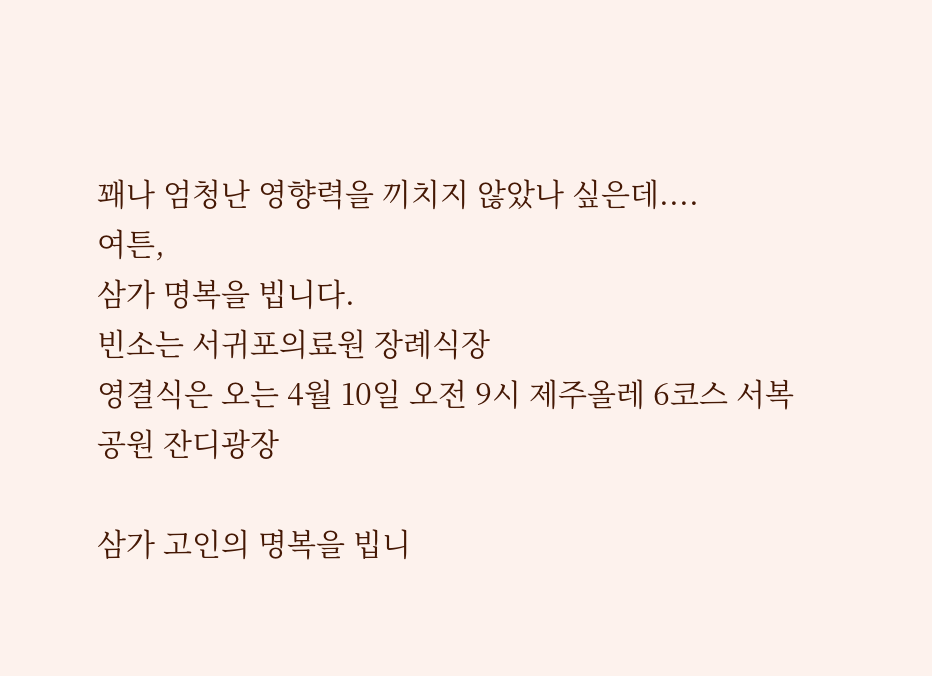꽤나 엄청난 영향력을 끼치지 않았나 싶은데....
여튼,
삼가 명복을 빕니다.
빈소는 서귀포의료원 장례식장
영결식은 오는 4월 10일 오전 9시 제주올레 6코스 서복공원 잔디광장

삼가 고인의 명복을 빕니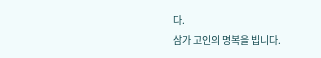다.
삼가 고인의 명복을 빕니다.